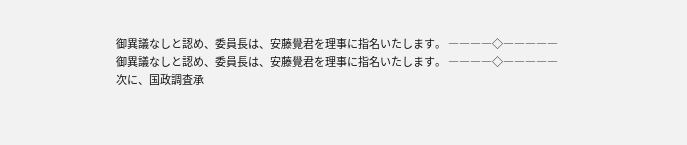御異議なしと認め、委員長は、安藤覺君を理事に指名いたします。 ――――◇―――――
御異議なしと認め、委員長は、安藤覺君を理事に指名いたします。 ――――◇―――――
次に、国政調査承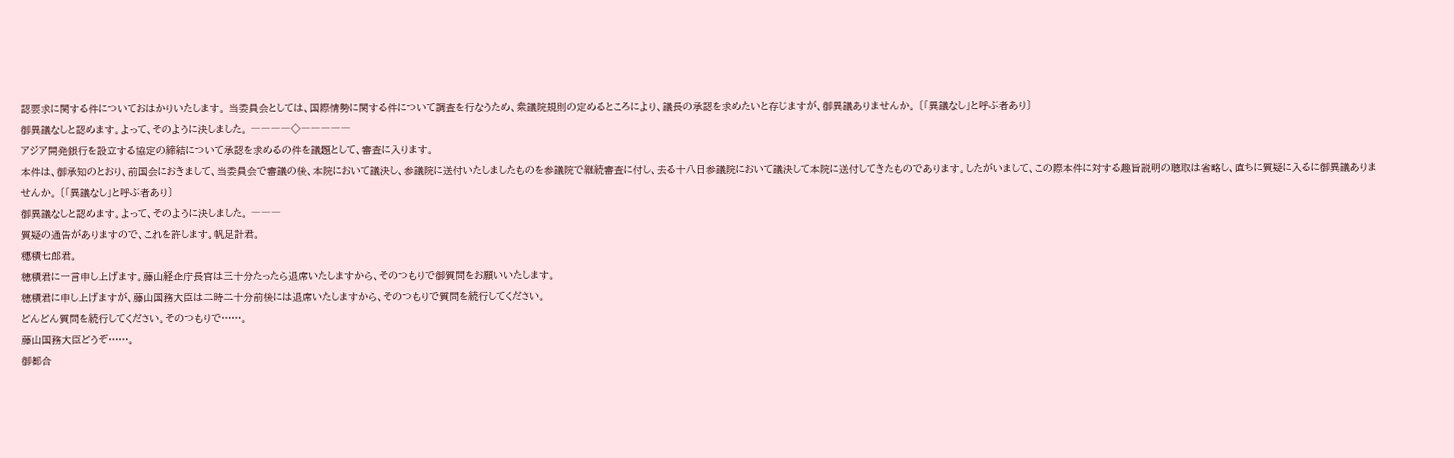認要求に関する件についておはかりいたします。 当委員会としては、国際情勢に関する件について調査を行なうため、衆議院規則の定めるところにより、議長の承認を求めたいと存じますが、御異議ありませんか。 〔「異議なし」と呼ぶ者あり〕
御異議なしと認めます。よって、そのように決しました。 ――――◇―――――
アジア開発銀行を設立する協定の締結について承認を求めるの件を議題として、審査に入ります。
本件は、御承知のとおり、前国会におきまして、当委員会で審議の後、本院において議決し、参議院に送付いたしましたものを参議院で継続審査に付し、去る十八日参議院において議決して本院に送付してきたものであります。したがいまして、この際本件に対する趣旨説明の聴取は省略し、直ちに質疑に入るに御異議ありませんか。 〔「異議なし」と呼ぶ者あり〕
御異議なしと認めます。よって、そのように決しました。 ―――
質疑の通告がありますので、これを許します。帆足計君。
穗積七郎君。
穂積君に一言申し上げます。藤山経企庁長官は三十分たったら退席いたしますから、そのつもりで御質問をお願いいたします。
穂積君に申し上げますが、藤山国務大臣は二時二十分前後には退席いたしますから、そのつもりで質問を続行してください。
どんどん質問を続行してください。そのつもりで……。
藤山国務大臣どうぞ……。
御都合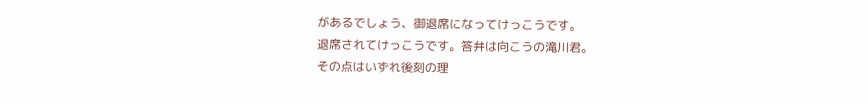があるでしょう、御退席になってけっこうです。
退席されてけっこうです。答弁は向こうの滝川君。
その点はいずれ後刻の理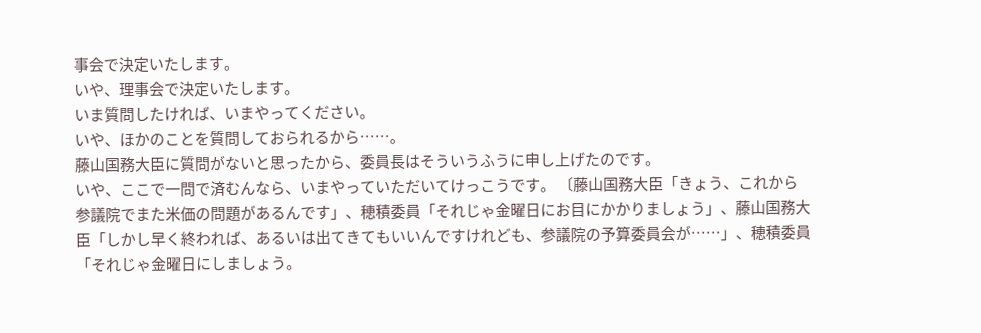事会で決定いたします。
いや、理事会で決定いたします。
いま質問したければ、いまやってください。
いや、ほかのことを質問しておられるから……。
藤山国務大臣に質問がないと思ったから、委員長はそういうふうに申し上げたのです。
いや、ここで一問で済むんなら、いまやっていただいてけっこうです。 〔藤山国務大臣「きょう、これから参議院でまた米価の問題があるんです」、穂積委員「それじゃ金曜日にお目にかかりましょう」、藤山国務大臣「しかし早く終われば、あるいは出てきてもいいんですけれども、参議院の予算委員会が……」、穂積委員「それじゃ金曜日にしましょう。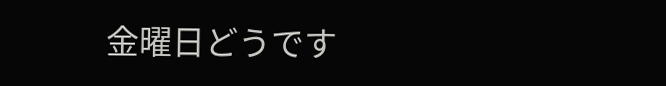金曜日どうです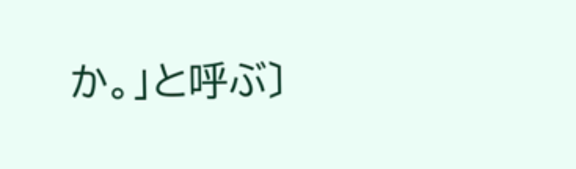か。」と呼ぶ〕